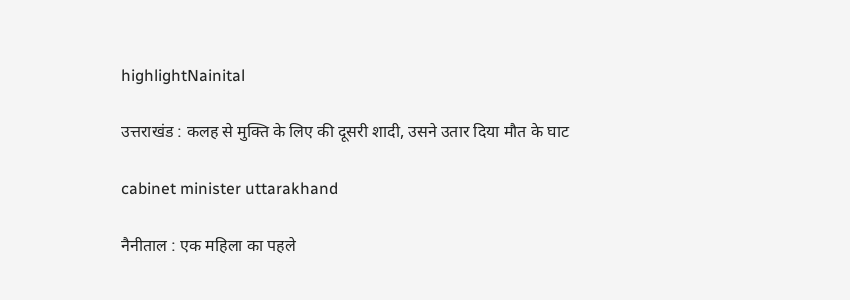highlightNainital

उत्तराखंड : कलह से मुक्ति के लिए की दूसरी शादी, उसने उतार दिया मौत के घाट

cabinet minister uttarakhand

नैनीताल : एक महिला का पहले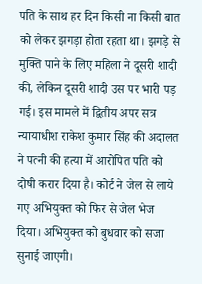पति के साथ हर दिन किसी ना किसी बात को लेकर झगड़ा होता रहता था। झगड़े से मुक्ति पाने के लिए महिला ने दूसरी शादी की, लेकिन दूसरी शादी उस पर भारी पड़ गई। इस मामले में द्वितीय अपर सत्र न्यायाधीश राकेश कुमार सिंह की अदालत ने पत्नी की हत्या में आरोपित पति को दोषी करार दिया है। कोर्ट ने जेल से लाये गए अभियुक्त को फिर से जेल भेज दिया। अभियुक्त को बुधवार को सजा सुनाई जाएगी।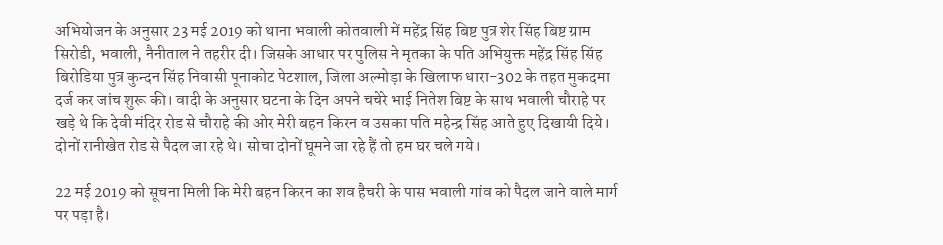अभियोजन के अनुसार 23 मई 2019 को थाना भवाली कोतवाली में महेंद्र सिंह बिष्ट पुत्र शेर सिंह बिष्ट ग्राम सिरोडी, भवाली, नैनीताल ने तहरीर दी। जिसके आधार पर पुलिस ने मृतका के पति अभियुक्त महेंद्र सिंह सिंह बिरोडिया पुत्र कुन्दन सिंह निवासी पूनाकोट पेटशाल, जिला अल्मोड़ा के खिलाफ धारा-302 के तहत मुकदमा दर्ज कर जांच शुरू की। वादी के अनुसार घटना के दिन अपने चचेरे भाई नितेश बिष्ट के साथ भवाली चौराहे पर खड़े थे कि देवी मंदिर रोड से चौराहे की ओर मेरी बहन किरन व उसका पति महेन्द्र सिंह आते हुए दिखायी दिये। दोनों रानीखेत रोड से पैदल जा रहे थे। सोचा दोनों घूमने जा रहे हैं तो हम घर चले गये।

22 मई 2019 को सूचना मिली कि मेरी बहन किरन का शव हैचरी के पास भवाली गांव को पैदल जाने वाले मार्ग पर पड़ा है।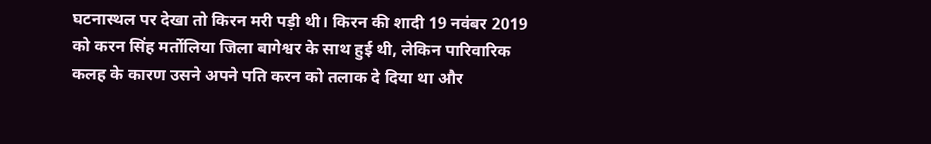घटनास्थल पर देखा तो किरन मरी पड़ी थी। किरन की शादी 19 नवंबर 2019 को करन सिंह मर्तोलिया जिला बागेश्वर के साथ हुई थी, लेकिन पारिवारिक कलह के कारण उसने अपने पति करन को तलाक दे दिया था और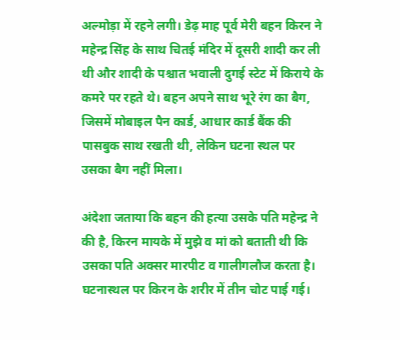अल्मोड़ा में रहने लगी। डेढ़ माह पूर्व मेरी बहन किरन ने महेन्द्र सिंह के साथ चितई मंदिर में दूसरी शादी कर ली थी और शादी के पश्चात भवाली दुगई स्टेट में किराये के कमरे पर रहते थे। बहन अपने साथ भूरे रंग का बैग, जिसमें मोबाइल पैन कार्ड, आधार कार्ड बैंक की पासबुक साथ रखती थी, लेकिन घटना स्थल पर उसका बैग नहीं मिला।

अंदेशा जताया कि बहन की हत्या उसके पति महेन्द्र ने की है, किरन मायके में मुझे व मां को बताती थी कि उसका पति अक्सर मारपीट व गालीगलौज करता है। घटनास्थल पर किरन के शरीर में तीन चोट पाई गई।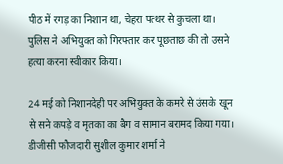पीठ में रगड़ का निशान था, चेहरा पत्थर से कुचला था। पुलिस ने अभियुक्त को गिरफ्तार कर पूछताछ की तो उसने हत्या करना स्वीकार किया।

24 मई को निशानदेही पर अभियुक्त के कमरे से उंसके खून से सने कपड़े व मृतका का बैग व सामान बरामद किया गया। डीजीसी फौजदारी सुशील कुमार शर्मा ने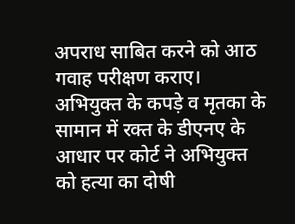अपराध साबित करने को आठ गवाह परीक्षण कराए। अभियुक्त के कपड़े व मृतका के सामान में रक्त के डीएनए के आधार पर कोर्ट ने अभियुक्त को हत्या का दोषी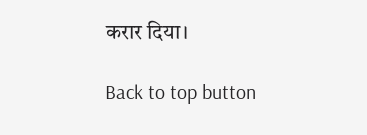करार दिया।

Back to top button